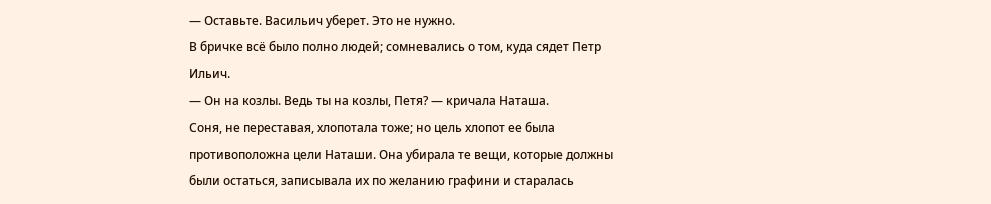— Оставьте. Васильич уберет. Это не нужно.
В бричке всё было полно людей; сомневались о том, куда сядет Петр Ильич.
— Он на козлы. Ведь ты на козлы, Петя? — кричала Наташа.
Соня, не переставая, хлопотала тоже; но цель хлопот ее была противоположна цели Наташи. Она убирала те вещи, которые должны были остаться, записывала их по желанию графини и старалась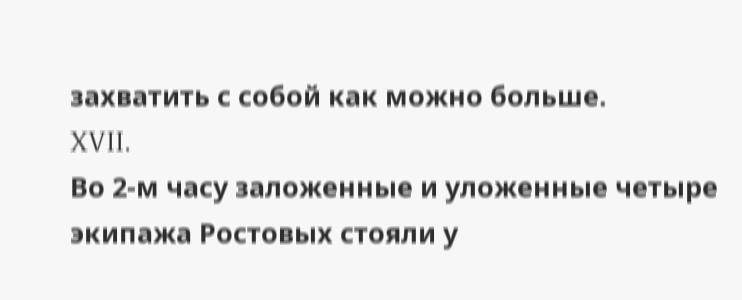захватить с собой как можно больше.
XVII.
Во 2-м часу заложенные и уложенные четыре экипажа Ростовых стояли у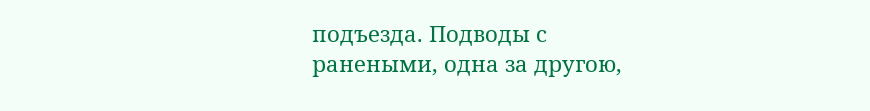подъезда. Подводы с ранеными, одна за другою,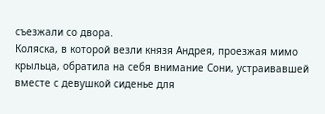съезжали со двора.
Коляска, в которой везли князя Андрея, проезжая мимо крыльца, обратила на себя внимание Сони, устраивавшей вместе с девушкой сиденье для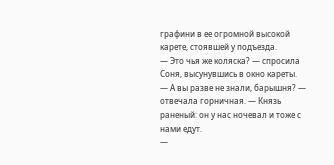графини в ее огромной высокой карете, стоявшей у подъезда.
— Это чья же коляска? — спросила Соня, высунувшись в окно кареты.
— А вы разве не знали, барышня? — отвечала горничная. — Князь раненый: он у нас ночевал и тоже с нами едут.
—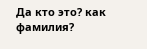Да кто это? как фамилия?